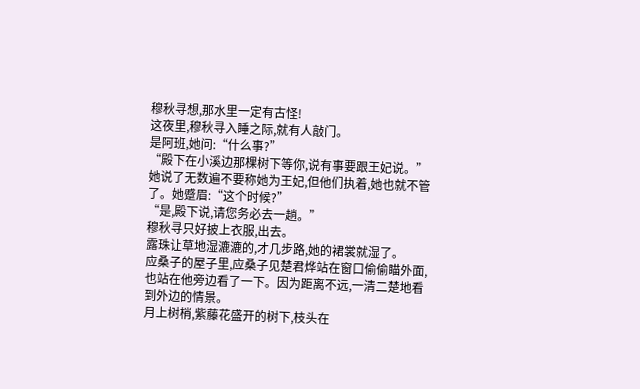穆秋寻想,那水里一定有古怪!
这夜里,穆秋寻入睡之际,就有人敲门。
是阿班,她问:“什么事?”
“殿下在小溪边那棵树下等你,说有事要跟王妃说。”
她说了无数遍不要称她为王妃,但他们执着,她也就不管了。她蹙眉:“这个时候?”
“是,殿下说,请您务必去一趟。”
穆秋寻只好披上衣服,出去。
露珠让草地湿漉漉的,才几步路,她的裙裳就湿了。
应桑子的屋子里,应桑子见楚君烨站在窗口偷偷瞄外面,也站在他旁边看了一下。因为距离不远,一清二楚地看到外边的情景。
月上树梢,紫藤花盛开的树下,枝头在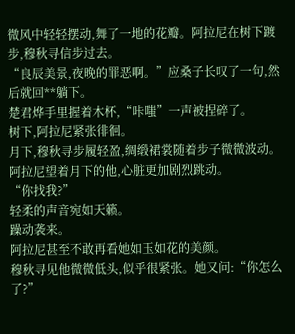微风中轻轻摆动,舞了一地的花瓣。阿拉尼在树下踱步,穆秋寻信步过去。
“良辰美景,夜晚的罪恶啊。”应桑子长叹了一句,然后就回**躺下。
楚君烨手里握着木杯,“咔嗤”一声被捏碎了。
树下,阿拉尼紧张徘徊。
月下,穆秋寻步履轻盈,绸缎裙裳随着步子微微波动。阿拉尼望着月下的他,心脏更加剧烈跳动。
“你找我?”
轻柔的声音宛如天籁。
躁动袭来。
阿拉尼甚至不敢再看她如玉如花的美颜。
穆秋寻见他微微低头,似乎很紧张。她又问:“你怎么了?”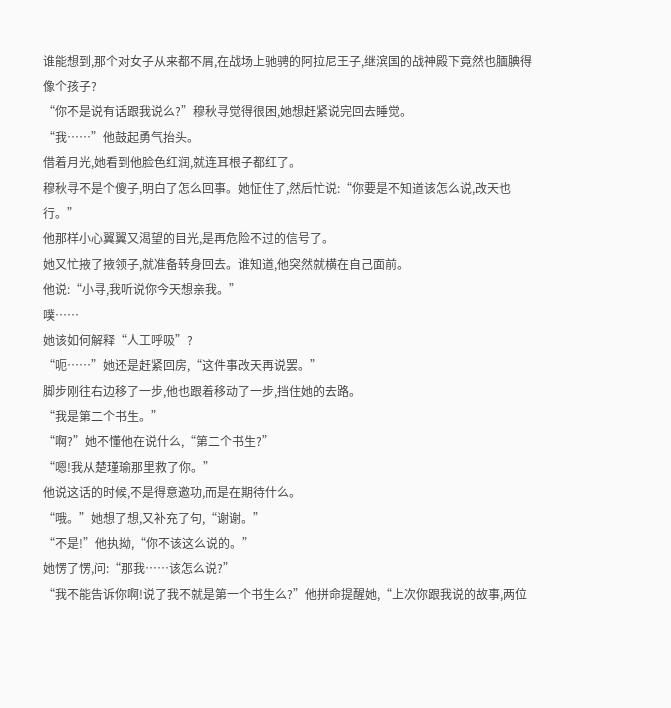谁能想到,那个对女子从来都不屑,在战场上驰骋的阿拉尼王子,继滨国的战神殿下竟然也腼腆得像个孩子?
“你不是说有话跟我说么?”穆秋寻觉得很困,她想赶紧说完回去睡觉。
“我……”他鼓起勇气抬头。
借着月光,她看到他脸色红润,就连耳根子都红了。
穆秋寻不是个傻子,明白了怎么回事。她怔住了,然后忙说:“你要是不知道该怎么说,改天也行。”
他那样小心翼翼又渴望的目光,是再危险不过的信号了。
她又忙掖了掖领子,就准备转身回去。谁知道,他突然就横在自己面前。
他说:“小寻,我听说你今天想亲我。”
噗……
她该如何解释“人工呼吸”?
“呃……”她还是赶紧回房,“这件事改天再说罢。”
脚步刚往右边移了一步,他也跟着移动了一步,挡住她的去路。
“我是第二个书生。”
“啊?”她不懂他在说什么,“第二个书生?”
“嗯!我从楚瑾瑜那里救了你。”
他说这话的时候,不是得意邀功,而是在期待什么。
“哦。”她想了想,又补充了句,“谢谢。”
“不是!”他执拗,“你不该这么说的。”
她愣了愣,问:“那我……该怎么说?”
“我不能告诉你啊!说了我不就是第一个书生么?”他拼命提醒她,“上次你跟我说的故事,两位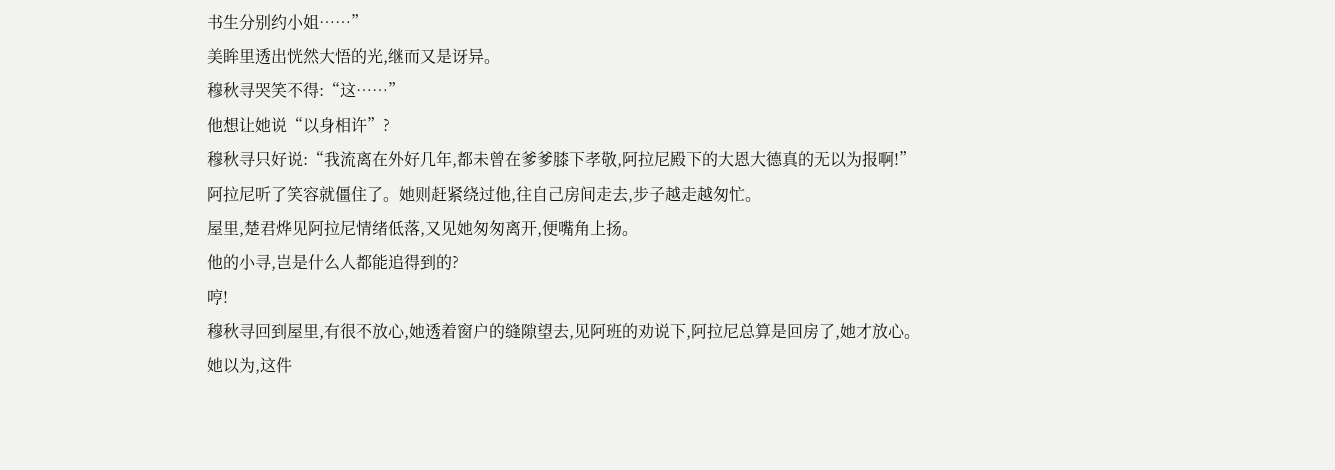书生分别约小姐……”
美眸里透出恍然大悟的光,继而又是讶异。
穆秋寻哭笑不得:“这……”
他想让她说“以身相许”?
穆秋寻只好说:“我流离在外好几年,都未曾在爹爹膝下孝敬,阿拉尼殿下的大恩大德真的无以为报啊!”
阿拉尼听了笑容就僵住了。她则赶紧绕过他,往自己房间走去,步子越走越匆忙。
屋里,楚君烨见阿拉尼情绪低落,又见她匆匆离开,便嘴角上扬。
他的小寻,岂是什么人都能追得到的?
哼!
穆秋寻回到屋里,有很不放心,她透着窗户的缝隙望去,见阿班的劝说下,阿拉尼总算是回房了,她才放心。
她以为,这件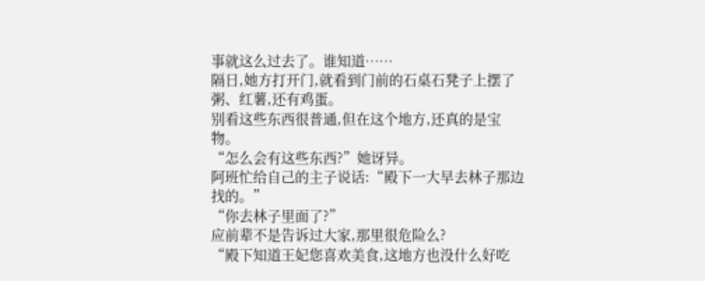事就这么过去了。谁知道……
隔日,她方打开门,就看到门前的石桌石凳子上摆了粥、红薯,还有鸡蛋。
别看这些东西很普通,但在这个地方,还真的是宝物。
“怎么会有这些东西?”她讶异。
阿班忙给自己的主子说话:“殿下一大早去林子那边找的。”
“你去林子里面了?”
应前辈不是告诉过大家,那里很危险么?
“殿下知道王妃您喜欢美食,这地方也没什么好吃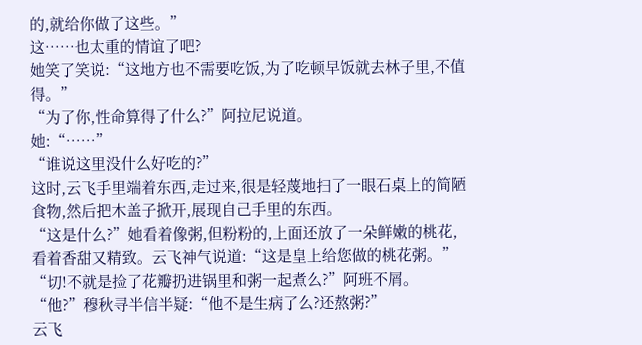的,就给你做了这些。”
这……也太重的情谊了吧?
她笑了笑说:“这地方也不需要吃饭,为了吃顿早饭就去林子里,不值得。”
“为了你,性命算得了什么?”阿拉尼说道。
她:“……”
“谁说这里没什么好吃的?”
这时,云飞手里端着东西,走过来,很是轻蔑地扫了一眼石桌上的简陋食物,然后把木盖子掀开,展现自己手里的东西。
“这是什么?”她看着像粥,但粉粉的,上面还放了一朵鲜嫩的桃花,看着香甜又精致。云飞神气说道:“这是皇上给您做的桃花粥。”
“切!不就是捡了花瓣扔进锅里和粥一起煮么?”阿班不屑。
“他?”穆秋寻半信半疑:“他不是生病了么?还熬粥?”
云飞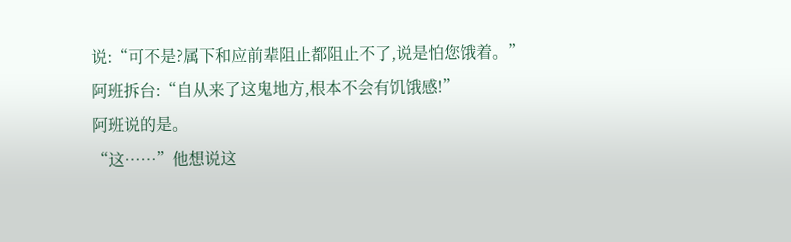说:“可不是?属下和应前辈阻止都阻止不了,说是怕您饿着。”
阿班拆台:“自从来了这鬼地方,根本不会有饥饿感!”
阿班说的是。
“这……”他想说这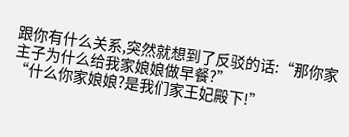跟你有什么关系,突然就想到了反驳的话:“那你家主子为什么给我家娘娘做早餐?”
“什么你家娘娘?是我们家王妃殿下!”